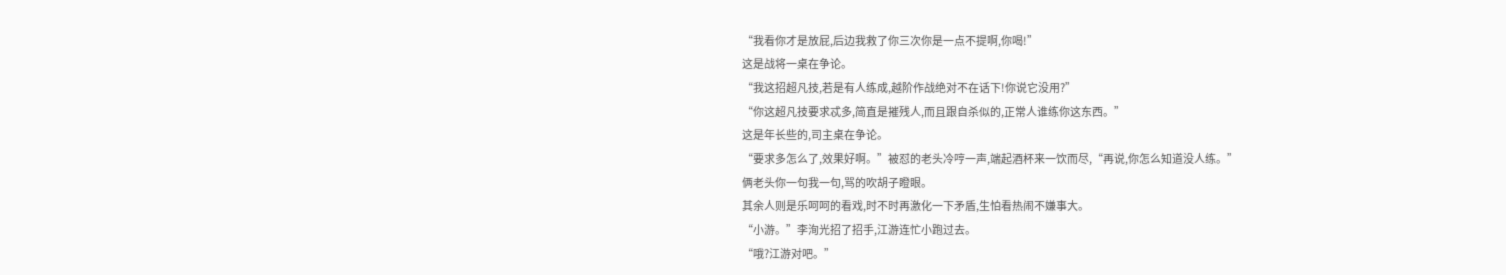“我看你才是放屁,后边我救了你三次你是一点不提啊,你喝!”
这是战将一桌在争论。
“我这招超凡技,若是有人练成,越阶作战绝对不在话下!你说它没用?”
“你这超凡技要求忒多,简直是摧残人,而且跟自杀似的,正常人谁练你这东西。”
这是年长些的,司主桌在争论。
“要求多怎么了,效果好啊。”被怼的老头冷哼一声,端起酒杯来一饮而尽,“再说,你怎么知道没人练。”
俩老头你一句我一句,骂的吹胡子瞪眼。
其余人则是乐呵呵的看戏,时不时再激化一下矛盾,生怕看热闹不嫌事大。
“小游。”李洵光招了招手,江游连忙小跑过去。
“哦?江游对吧。”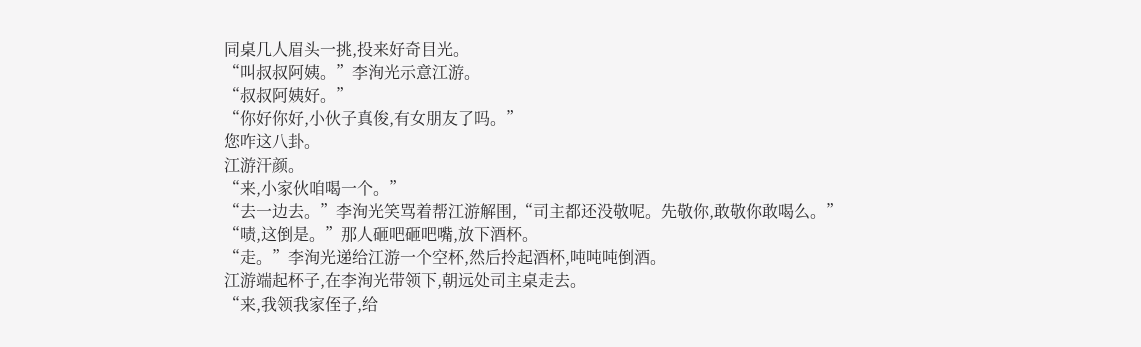同桌几人眉头一挑,投来好奇目光。
“叫叔叔阿姨。”李洵光示意江游。
“叔叔阿姨好。”
“你好你好,小伙子真俊,有女朋友了吗。”
您咋这八卦。
江游汗颜。
“来,小家伙咱喝一个。”
“去一边去。”李洵光笑骂着帮江游解围,“司主都还没敬呢。先敬你,敢敬你敢喝么。”
“啧,这倒是。”那人砸吧砸吧嘴,放下酒杯。
“走。”李洵光递给江游一个空杯,然后拎起酒杯,吨吨吨倒酒。
江游端起杯子,在李洵光带领下,朝远处司主桌走去。
“来,我领我家侄子,给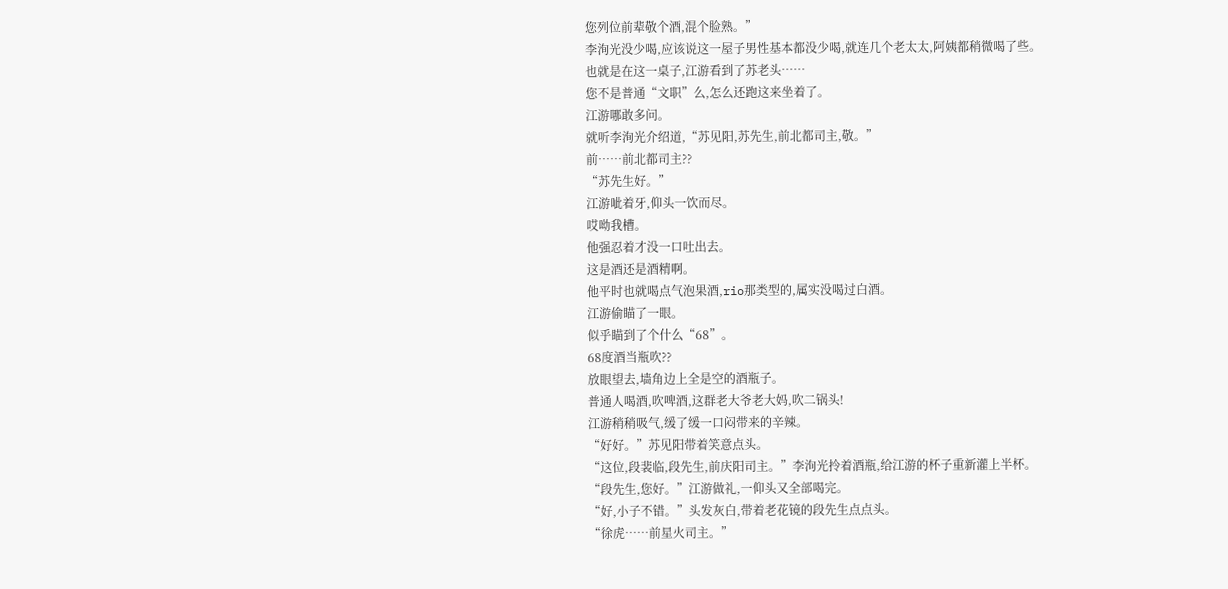您列位前辈敬个酒,混个脸熟。”
李洵光没少喝,应该说这一屋子男性基本都没少喝,就连几个老太太,阿姨都稍微喝了些。
也就是在这一桌子,江游看到了苏老头……
您不是普通“文职”么,怎么还跑这来坐着了。
江游哪敢多问。
就听李洵光介绍道,“苏见阳,苏先生,前北都司主,敬。”
前……前北都司主??
“苏先生好。”
江游呲着牙,仰头一饮而尽。
哎呦我槽。
他强忍着才没一口吐出去。
这是酒还是酒精啊。
他平时也就喝点气泡果酒,rio那类型的,属实没喝过白酒。
江游偷瞄了一眼。
似乎瞄到了个什么“68”。
68度酒当瓶吹??
放眼望去,墙角边上全是空的酒瓶子。
普通人喝酒,吹啤酒,这群老大爷老大妈,吹二锅头!
江游稍稍吸气,缓了缓一口闷带来的辛辣。
“好好。”苏见阳带着笑意点头。
“这位,段裴临,段先生,前庆阳司主。”李洵光拎着酒瓶,给江游的杯子重新灌上半杯。
“段先生,您好。”江游做礼,一仰头又全部喝完。
“好,小子不错。”头发灰白,带着老花镜的段先生点点头。
“徐虎……前星火司主。”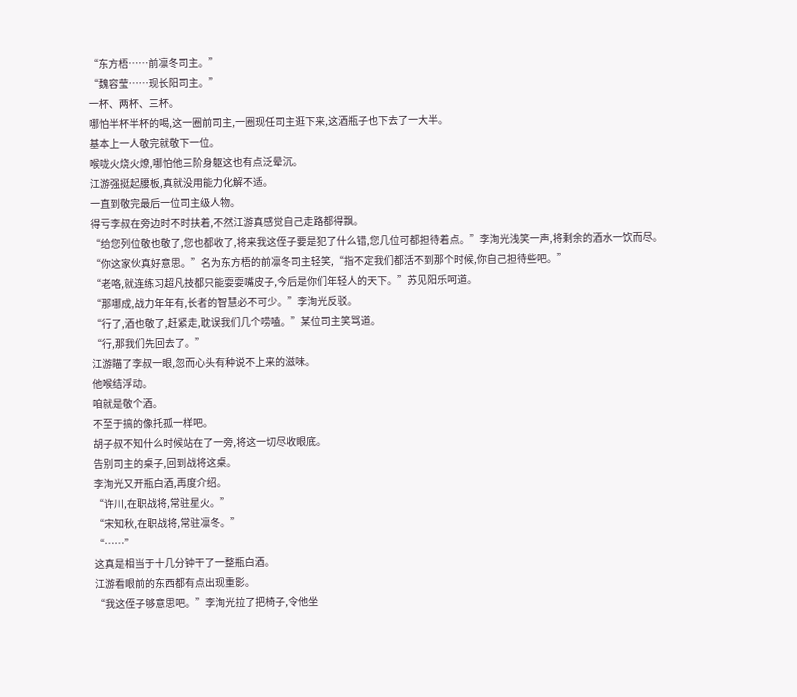“东方梧……前凛冬司主。”
“魏容莹……现长阳司主。”
一杯、两杯、三杯。
哪怕半杯半杯的喝,这一圈前司主,一圈现任司主逛下来,这酒瓶子也下去了一大半。
基本上一人敬完就敬下一位。
喉咙火烧火燎,哪怕他三阶身躯这也有点泛晕沉。
江游强挺起腰板,真就没用能力化解不适。
一直到敬完最后一位司主级人物。
得亏李叔在旁边时不时扶着,不然江游真感觉自己走路都得飘。
“给您列位敬也敬了,您也都收了,将来我这侄子要是犯了什么错,您几位可都担待着点。”李洵光浅笑一声,将剩余的酒水一饮而尽。
“你这家伙真好意思。”名为东方梧的前凛冬司主轻笑,“指不定我们都活不到那个时候,你自己担待些吧。”
“老咯,就连练习超凡技都只能耍耍嘴皮子,今后是你们年轻人的天下。”苏见阳乐呵道。
“那哪成,战力年年有,长者的智慧必不可少。”李洵光反驳。
“行了,酒也敬了,赶紧走,耽误我们几个唠嗑。”某位司主笑骂道。
“行,那我们先回去了。”
江游瞄了李叔一眼,忽而心头有种说不上来的滋味。
他喉结浮动。
咱就是敬个酒。
不至于搞的像托孤一样吧。
胡子叔不知什么时候站在了一旁,将这一切尽收眼底。
告别司主的桌子,回到战将这桌。
李洵光又开瓶白酒,再度介绍。
“许川,在职战将,常驻星火。”
“宋知秋,在职战将,常驻凛冬。”
“……”
这真是相当于十几分钟干了一整瓶白酒。
江游看眼前的东西都有点出现重影。
“我这侄子够意思吧。”李洵光拉了把椅子,令他坐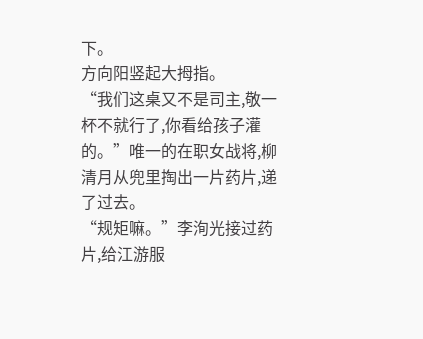下。
方向阳竖起大拇指。
“我们这桌又不是司主,敬一杯不就行了,你看给孩子灌的。”唯一的在职女战将,柳清月从兜里掏出一片药片,递了过去。
“规矩嘛。”李洵光接过药片,给江游服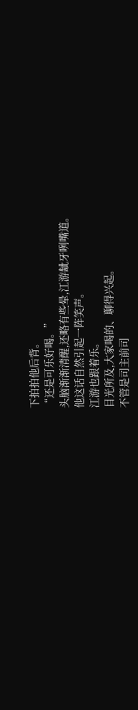下拍拍他后背。
“还是可乐好喝。”
头脑渐渐清醒,还略有些晕,江游龇牙咧嘴道。
他这话自然引起一阵笑声。
江游也跟着乐。
目光所及,大家喝的、聊得兴起。
不管是司主前司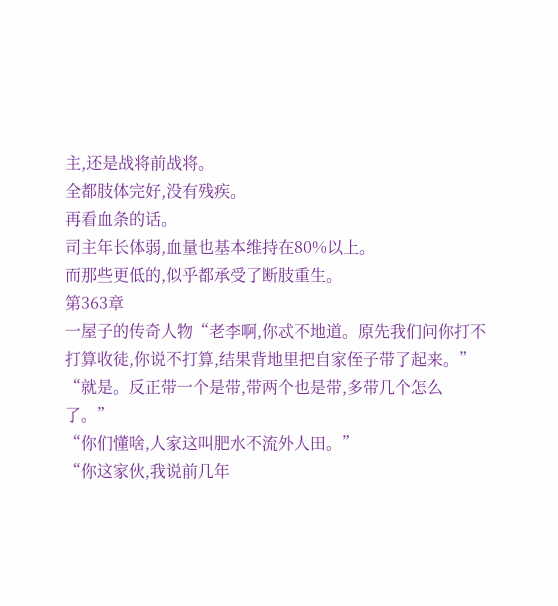主,还是战将前战将。
全都肢体完好,没有残疾。
再看血条的话。
司主年长体弱,血量也基本维持在80%以上。
而那些更低的,似乎都承受了断肢重生。
第363章
一屋子的传奇人物“老李啊,你忒不地道。原先我们问你打不打算收徒,你说不打算,结果背地里把自家侄子带了起来。”
“就是。反正带一个是带,带两个也是带,多带几个怎么了。”
“你们懂啥,人家这叫肥水不流外人田。”
“你这家伙,我说前几年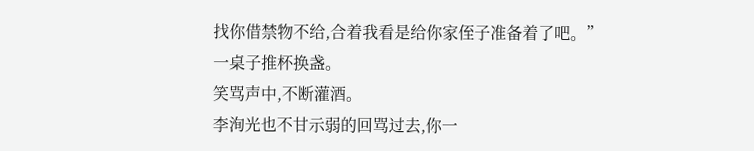找你借禁物不给,合着我看是给你家侄子准备着了吧。”
一桌子推杯换盏。
笑骂声中,不断灌酒。
李洵光也不甘示弱的回骂过去,你一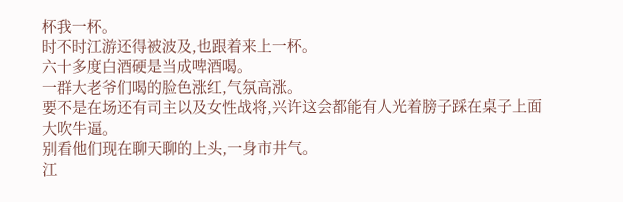杯我一杯。
时不时江游还得被波及,也跟着来上一杯。
六十多度白酒硬是当成啤酒喝。
一群大老爷们喝的脸色涨红,气氛高涨。
要不是在场还有司主以及女性战将,兴许这会都能有人光着膀子踩在桌子上面大吹牛逼。
别看他们现在聊天聊的上头,一身市井气。
江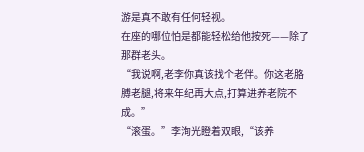游是真不敢有任何轻视。
在座的哪位怕是都能轻松给他按死——除了那群老头。
“我说啊,老李你真该找个老伴。你这老胳膊老腿,将来年纪再大点,打算进养老院不成。”
“滚蛋。”李洵光瞪着双眼,“该养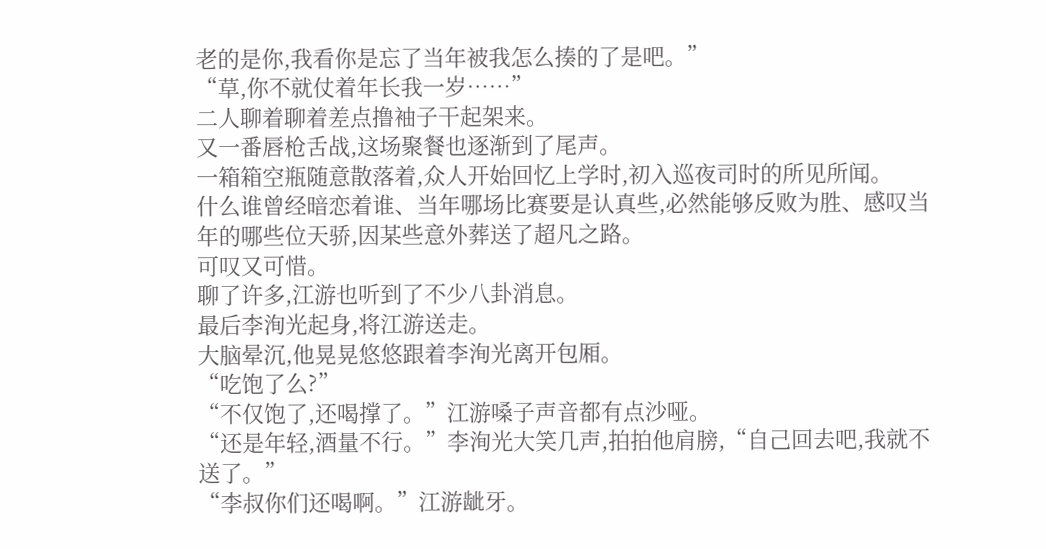老的是你,我看你是忘了当年被我怎么揍的了是吧。”
“草,你不就仗着年长我一岁……”
二人聊着聊着差点撸袖子干起架来。
又一番唇枪舌战,这场聚餐也逐渐到了尾声。
一箱箱空瓶随意散落着,众人开始回忆上学时,初入巡夜司时的所见所闻。
什么谁曾经暗恋着谁、当年哪场比赛要是认真些,必然能够反败为胜、感叹当年的哪些位天骄,因某些意外葬送了超凡之路。
可叹又可惜。
聊了许多,江游也听到了不少八卦消息。
最后李洵光起身,将江游送走。
大脑晕沉,他晃晃悠悠跟着李洵光离开包厢。
“吃饱了么?”
“不仅饱了,还喝撑了。”江游嗓子声音都有点沙哑。
“还是年轻,酒量不行。”李洵光大笑几声,拍拍他肩膀,“自己回去吧,我就不送了。”
“李叔你们还喝啊。”江游龇牙。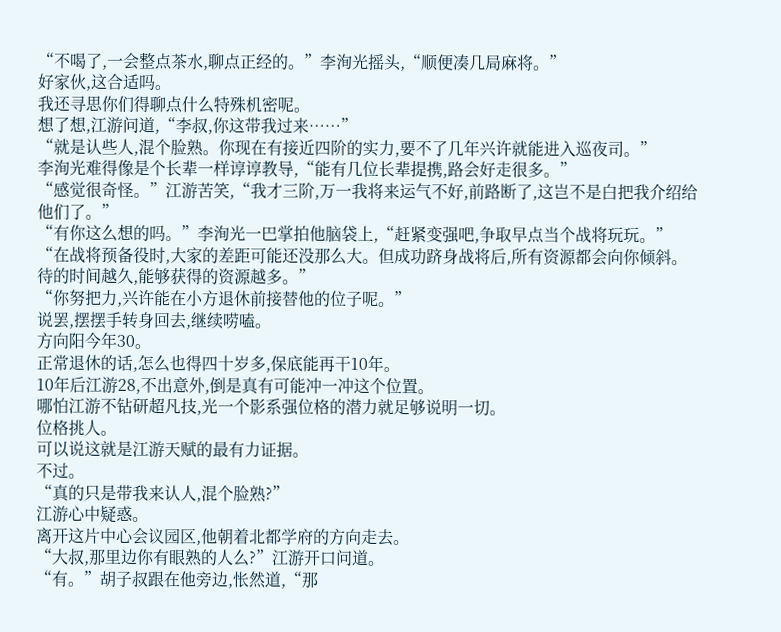“不喝了,一会整点茶水,聊点正经的。”李洵光摇头,“顺便凑几局麻将。”
好家伙,这合适吗。
我还寻思你们得聊点什么特殊机密呢。
想了想,江游问道,“李叔,你这带我过来……”
“就是认些人,混个脸熟。你现在有接近四阶的实力,要不了几年兴许就能进入巡夜司。”
李洵光难得像是个长辈一样谆谆教导,“能有几位长辈提携,路会好走很多。”
“感觉很奇怪。”江游苦笑,“我才三阶,万一我将来运气不好,前路断了,这岂不是白把我介绍给他们了。”
“有你这么想的吗。”李洵光一巴掌拍他脑袋上,“赶紧变强吧,争取早点当个战将玩玩。”
“在战将预备役时,大家的差距可能还没那么大。但成功跻身战将后,所有资源都会向你倾斜。待的时间越久,能够获得的资源越多。”
“你努把力,兴许能在小方退休前接替他的位子呢。”
说罢,摆摆手转身回去,继续唠嗑。
方向阳今年30。
正常退休的话,怎么也得四十岁多,保底能再干10年。
10年后江游28,不出意外,倒是真有可能冲一冲这个位置。
哪怕江游不钻研超凡技,光一个影系强位格的潜力就足够说明一切。
位格挑人。
可以说这就是江游天赋的最有力证据。
不过。
“真的只是带我来认人,混个脸熟?”
江游心中疑惑。
离开这片中心会议园区,他朝着北都学府的方向走去。
“大叔,那里边你有眼熟的人么?”江游开口问道。
“有。”胡子叔跟在他旁边,怅然道,“那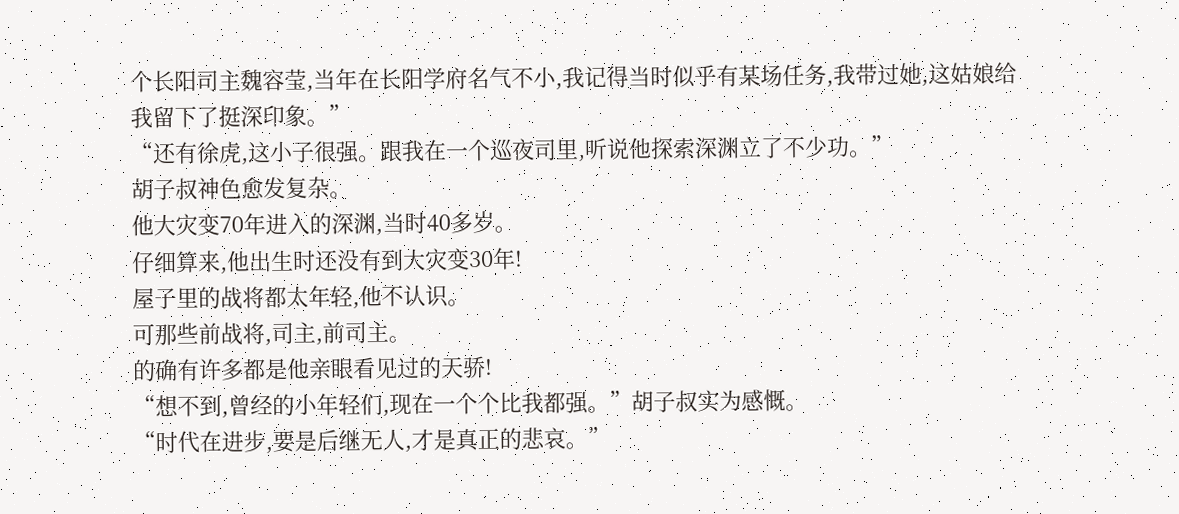个长阳司主魏容莹,当年在长阳学府名气不小,我记得当时似乎有某场任务,我带过她,这姑娘给我留下了挺深印象。”
“还有徐虎,这小子很强。跟我在一个巡夜司里,听说他探索深渊立了不少功。”
胡子叔神色愈发复杂。
他大灾变70年进入的深渊,当时40多岁。
仔细算来,他出生时还没有到大灾变30年!
屋子里的战将都太年轻,他不认识。
可那些前战将,司主,前司主。
的确有许多都是他亲眼看见过的天骄!
“想不到,曾经的小年轻们,现在一个个比我都强。”胡子叔实为感慨。
“时代在进步,要是后继无人,才是真正的悲哀。”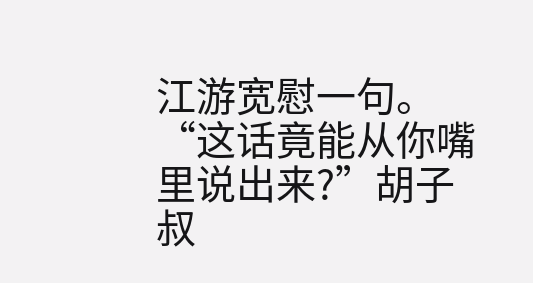江游宽慰一句。
“这话竟能从你嘴里说出来?”胡子叔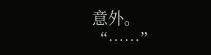意外。
“……”